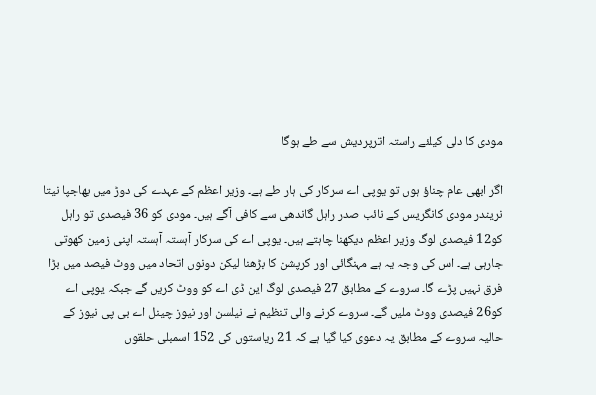مودی کا دلی کیلئے راستہ اترپردیش سے طے ہوگا

اگر ابھی عام چناؤ ہوں تو یوپی اے سرکار کی ہار طے ہے۔ وزیر اعظم کے عہدے کی دوڑ میں بھاجپا نیتا نریندر مودی کانگریس کے نائب صدر راہل گاندھی سے کافی آگے ہیں۔ مودی کو 36 فیصدی تو راہل کو12 فیصدی لوگ وزیر اعظم دیکھنا چاہتے ہیں۔ یوپی اے کی سرکار آہستہ آہستہ اپنی زمین کھوتی جارہی ہے۔ اس کی وجہ یہ ہے مہنگائی اور کرپشن کا بڑھنا لیکن دونوں اتحاد میں ووٹ فیصد میں بڑا فرق نہیں پڑے گا۔ سروے کے مطابق 27 فیصدی لوگ این ڈی اے کو ووٹ کریں گے جبکہ یوپی اے کو26 فیصدی ووٹ ملیں گے۔ سروے کرنے والی تنظیم نے نیلسن اور نیوز چینل اے بی پی نیوز کے حالیہ سروے کے مطابق یہ دعوی کیا گیا ہے کہ 21 ریاستوں کی 152 اسمبلی حلقوں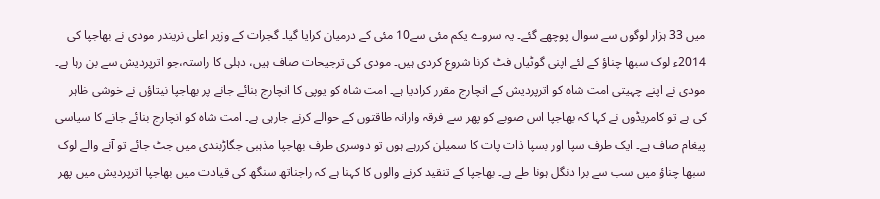میں 33 ہزار لوگوں سے سوال پوچھے گئے۔ یہ سروے یکم مئی سے10 مئی کے درمیان کرایا گیا۔ گجرات کے وزیر اعلی نریندر مودی نے بھاجپا کی 2014ء لوک سبھا چناؤ کے لئے اپنی گوٹیاں فٹ کرنا شروع کردی ہیں۔ مودی کی ترجیحات صاف ہیں، دہلی کا راستہ،جو اترپردیش سے بن رہا ہے۔ مودی نے اپنے چہیتی امت شاہ کو اترپردیش کے انچارج مقرر کرادیا ہے۔ امت شاہ کو یوپی کا انچارج بنائے جانے پر بھاجپا نیتاؤں نے خوشی ظاہر کی ہے تو کامریڈوں نے کہا کہ بھاجپا اس صوبے کو پھر سے فرقہ وارانہ طاقتوں کے حوالے کرنے جارہی ہے۔ امت شاہ کو انچارج بنائے جانے کا سیاسی پیغام صاف ہے۔ ایک طرف سپا اور بسپا ذات پات کا سمیلن کررہے ہوں تو دوسری طرف بھاجپا مذہبی جگاڑبندی میں جٹ جائے تو آنے والے لوک سبھا چناؤ میں سب سے برا دنگل ہونا طے ہے۔ بھاجپا کے تنقید کرنے والوں کا کہنا ہے کہ راجناتھ سنگھ کی قیادت میں بھاجپا اترپردیش میں پھر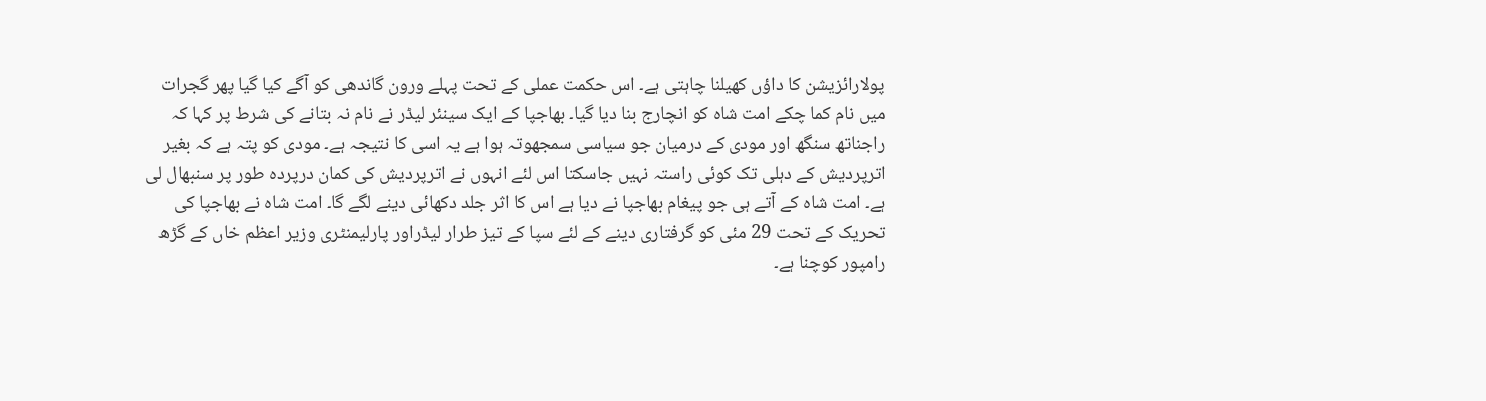پولارائزیشن کا داؤں کھیلنا چاہتی ہے۔ اس حکمت عملی کے تحت پہلے ورون گاندھی کو آگے کیا گیا پھر گجرات میں نام کما چکے امت شاہ کو انچارج بنا دیا گیا۔ بھاجپا کے ایک سینئر لیڈر نے نام نہ بتانے کی شرط پر کہا کہ راجناتھ سنگھ اور مودی کے درمیان جو سیاسی سمجھوتہ ہوا ہے یہ اسی کا نتیجہ ہے۔ مودی کو پتہ ہے کہ بغیر اترپردیش کے دہلی تک کوئی راستہ نہیں جاسکتا اس لئے انہوں نے اترپردیش کی کمان درپردہ طور پر سنبھال لی ہے۔ امت شاہ کے آتے ہی جو پیغام بھاجپا نے دیا ہے اس کا اثر جلد دکھائی دینے لگے گا۔ امت شاہ نے بھاجپا کی تحریک کے تحت 29 مئی کو گرفتاری دینے کے لئے سپا کے تیز طرار لیڈراور پارلیمنٹری وزیر اعظم خاں کے گڑھ رامپور کوچنا ہے۔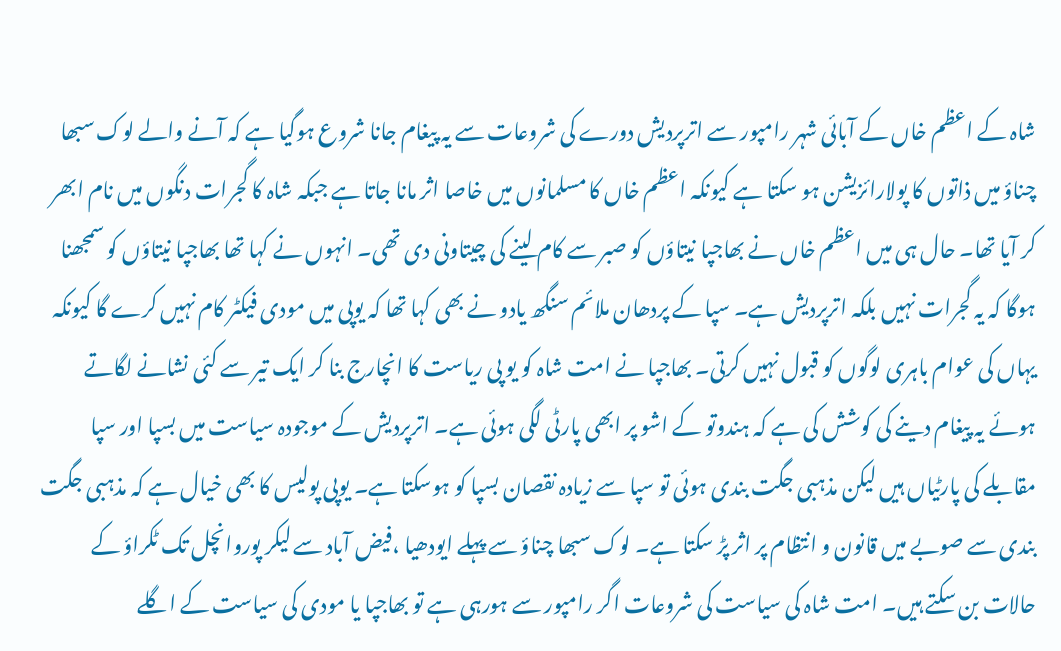شاہ کے اعظم خاں کے آبائی شہر رامپور سے اترپردیش دورے کی شروعات سے یہ پیغام جانا شروع ہوگیا ہے کہ آنے والے لوک سبھا چناؤ میں ذاتوں کا پولارائزیشن ہو سکتا ہے کیونکہ اعظم خاں کا مسلمانوں میں خاصا اثر مانا جاتا ہے جبکہ شاہ کا گجرات دنگوں میں نام ابھر کر آیا تھا۔ حال ہی میں اعظم خاں نے بھاجپا نیتاؤں کو صبر سے کام لینے کی چیتاونی دی تھی۔ انہوں نے کہا تھا بھاجپا نیتاؤں کو سمجھنا ہوگا کہ یہ گجرات نہیں بلکہ اترپردیش ہے۔ سپا کے پردھان ملائم سنگھ یادو نے بھی کہا تھا کہ یوپی میں مودی فیکٹر کام نہیں کرے گا کیونکہ یہاں کی عوام باہری لوگوں کو قبول نہیں کرتی۔ بھاجپا نے امت شاہ کو یو پی ریاست کا انچارج بنا کر ایک تیر سے کئی نشانے لگاتے ہوئے یہ پیغام دینے کی کوشش کی ہے کہ ہندوتو کے اشو پر ابھی پارٹی لگی ہوئی ہے۔ اترپردیش کے موجودہ سیاست میں بسپا اور سپا مقابلے کی پارٹیاں ہیں لیکن مذہبی جگت بندی ہوئی تو سپا سے زیادہ نقصان بسپا کو ہوسکتا ہے۔ یوپی پولیس کا بھی خیال ہے کہ مذہبی جگت بندی سے صوبے میں قانون و انتظام پر اثر پڑ سکتا ہے۔ لوک سبھا چناؤ سے پہلے ایودھیا ،فیض آباد سے لیکر پوروانچل تک ٹکراؤ کے حالات بن سکتے ہیں۔ امت شاہ کی سیاست کی شروعات اگر رامپور سے ہورہی ہے تو بھاجپا یا مودی کی سیاست کے اگلے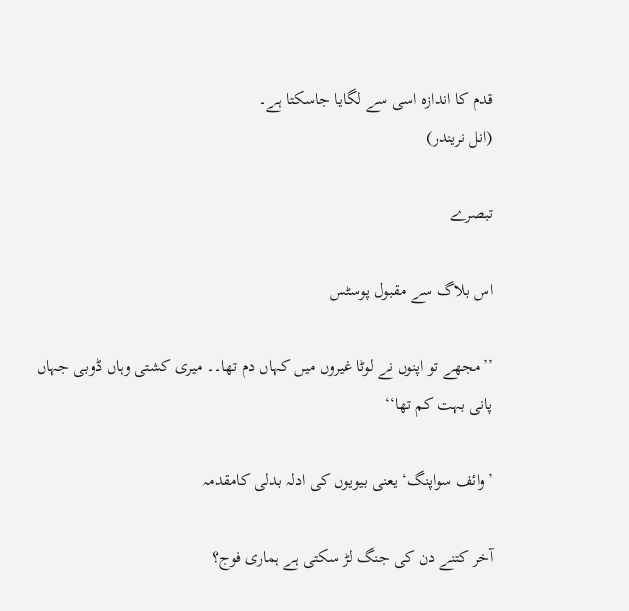قدم کا اندازہ اسی سے لگایا جاسکتا ہے۔
(انل نریندر)

تبصرے

اس بلاگ سے مقبول پوسٹس

’’مجھے تو اپنوں نے لوٹا غیروں میں کہاں دم تھا۔۔ میری کشتی وہاں ڈوبی جہاں پانی بہت کم تھا‘‘

’وائف سواپنگ‘ یعنی بیویوں کی ادلہ بدلی کامقدمہ

آخر کتنے دن کی جنگ لڑ سکتی ہے ہماری فوج؟